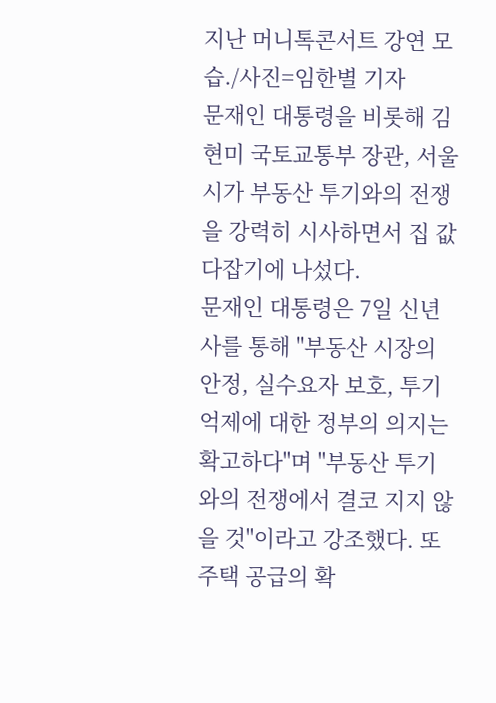지난 머니톡콘서트 강연 모습./사진=임한별 기자
문재인 대통령을 비롯해 김현미 국토교통부 장관, 서울시가 부동산 투기와의 전쟁을 강력히 시사하면서 집 값 다잡기에 나섰다.
문재인 대통령은 7일 신년사를 통해 "부동산 시장의 안정, 실수요자 보호, 투기 억제에 대한 정부의 의지는 확고하다"며 "부동산 투기와의 전쟁에서 결코 지지 않을 것"이라고 강조했다. 또 주택 공급의 확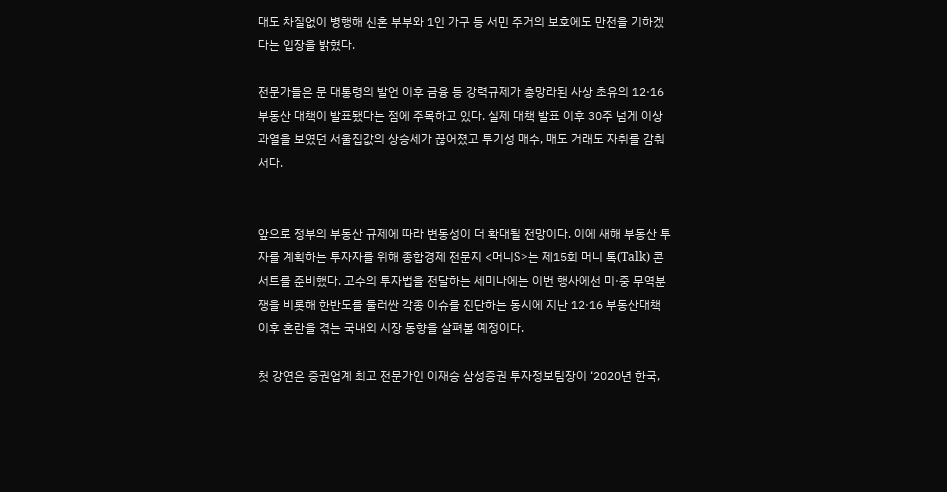대도 차질없이 병행해 신혼 부부와 1인 가구 등 서민 주거의 보호에도 만전을 기하겠다는 입장을 밝혔다.

전문가들은 문 대통령의 발언 이후 금융 등 강력규제가 총망라된 사상 초유의 12·16 부동산 대책이 발표됐다는 점에 주목하고 있다. 실제 대책 발표 이후 30주 넘게 이상 과열을 보였던 서울집값의 상승세가 끊어졌고 투기성 매수, 매도 거래도 자취를 감춰서다.


앞으로 정부의 부동산 규제에 따라 변동성이 더 확대될 전망이다. 이에 새해 부동산 투자를 계획하는 투자자를 위해 종합경제 전문지 <머니S>는 제15회 머니 톡(Talk) 콘서트를 준비했다. 고수의 투자법을 전달하는 세미나에는 이번 행사에선 미·중 무역분쟁을 비롯해 한반도를 둘러싼 각종 이슈를 진단하는 동시에 지난 12·16 부동산대책 이후 혼란을 겪는 국내외 시장 동향을 살펴볼 예정이다.

첫 강연은 증권업계 최고 전문가인 이재승 삼성증권 투자정보팀장이 ‘2020년 한국,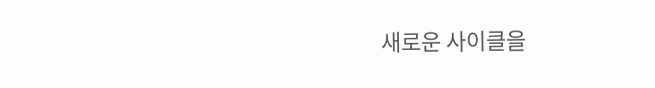새로운 사이클을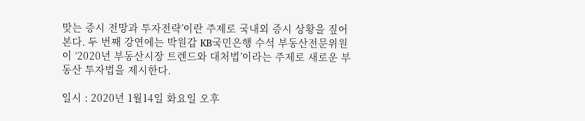맞는 증시 전망과 투자전략’이란 주제로 국내외 증시 상황을 짚어본다. 두 번째 강연에는 박원갑 KB국민은행 수석 부동산전문위원이 ‘2020년 부동산시장 트렌드와 대처법’이라는 주제로 새로운 부동산 투자법을 제시한다.

일시 : 2020년 1월14일 화요일 오후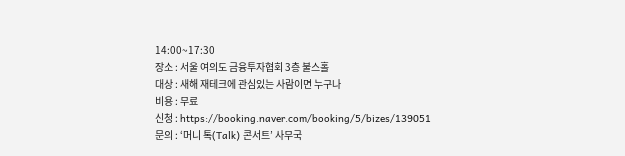14:00~17:30
장소 : 서울 여의도 금융투자협회 3층 불스홀
대상 : 새해 재테크에 관심있는 사람이면 누구나
비용 : 무료
신청 : https://booking.naver.com/booking/5/bizes/139051
문의 : ‘머니 톡(Talk) 콘서트’ 사무국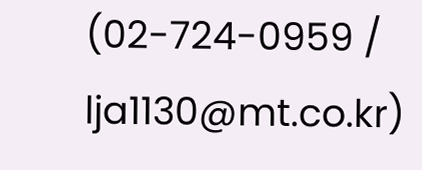(02-724-0959 / lja1130@mt.co.kr)